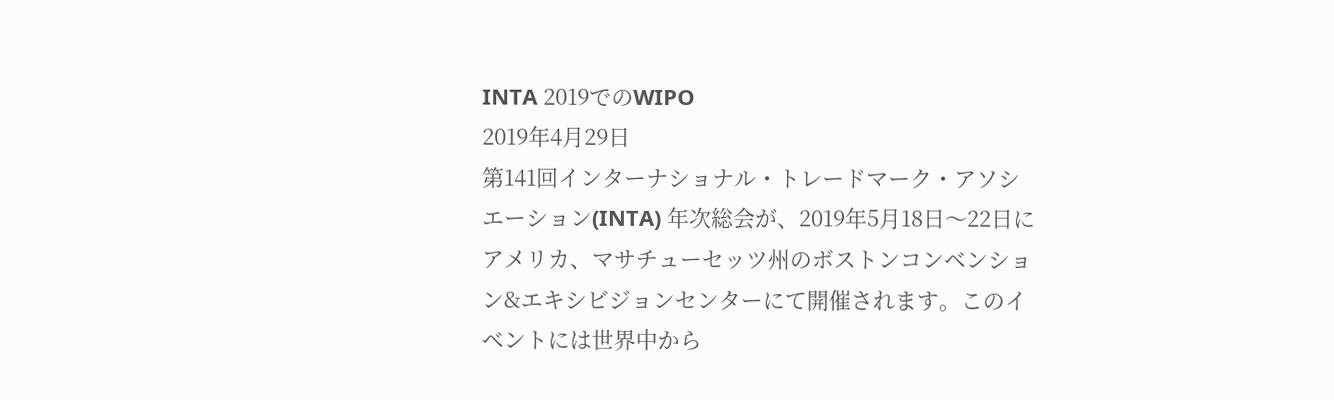INTA 2019でのWIPO
2019年4月29日
第141回インターナショナル・トレードマーク・アソシエーション(INTA) 年次総会が、2019年5月18日〜22日にアメリカ、マサチューセッツ州のボストンコンベンション&エキシビジョンセンターにて開催されます。このイベントには世界中から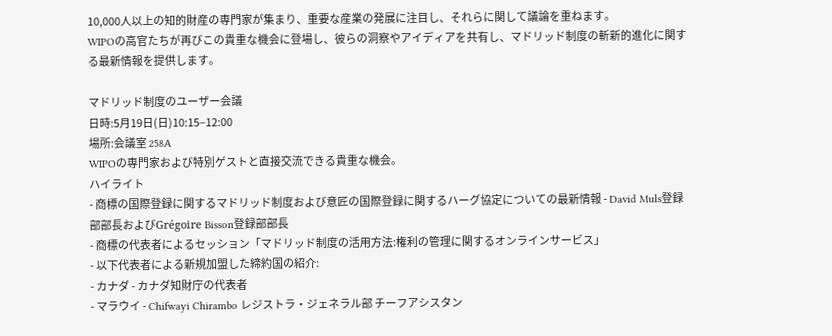10,000人以上の知的財産の専門家が集まり、重要な産業の発展に注目し、それらに関して議論を重ねます。
WIPOの高官たちが再びこの貴重な機会に登場し、彼らの洞察やアイディアを共有し、マドリッド制度の斬新的進化に関する最新情報を提供します。

マドリッド制度のユーザー会議
日時:5月19日(日)10:15–12:00
場所:会議室 258A
WIPOの専門家および特別ゲストと直接交流できる貴重な機会。
ハイライト
- 商標の国際登録に関するマドリッド制度および意匠の国際登録に関するハーグ協定についての最新情報 - David Muls登録部部長およびGrégoire Bisson登録部部長
- 商標の代表者によるセッション「マドリッド制度の活用方法:権利の管理に関するオンラインサービス」
- 以下代表者による新規加盟した締約国の紹介:
- カナダ - カナダ知財庁の代表者
- マラウイ - Chifwayi Chirambo レジストラ・ジェネラル部 チーフアシスタン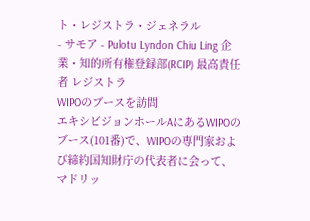ト・レジストラ・ジェネラル
- サモア - Pulotu Lyndon Chiu Ling 企業・知的所有権登録部(RCIP) 最高責任者 レジストラ
WIPOのブースを訪問
エキシビジョンホールAにあるWIPOのブース(101番)で、WIPOの専門家および締約国知財庁の代表者に会って、マドリッ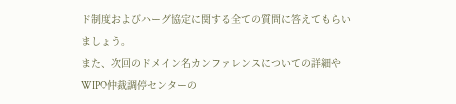ド制度およびハーグ協定に関する全ての質問に答えてもらいましょう。
また、次回のドメイン名カンファレンスについての詳細やWIPO仲裁調停センターの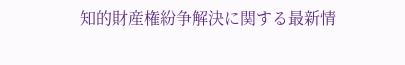知的財産権紛争解決に関する最新情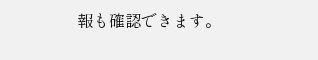報も確認できます。